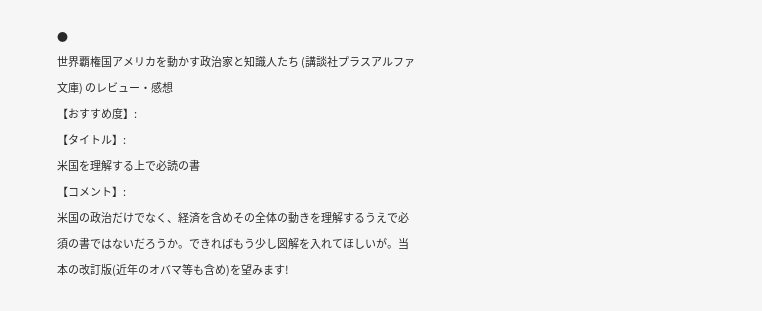●
世界覇権国アメリカを動かす政治家と知識人たち (講談社プラスアルファ文庫) のレビュー・感想
【おすすめ度】:
【タイトル】:
米国を理解する上で必読の書
【コメント】:
米国の政治だけでなく、経済を含めその全体の動きを理解するうえで必須の書ではないだろうか。できればもう少し図解を入れてほしいが。当本の改訂版(近年のオバマ等も含め)を望みます!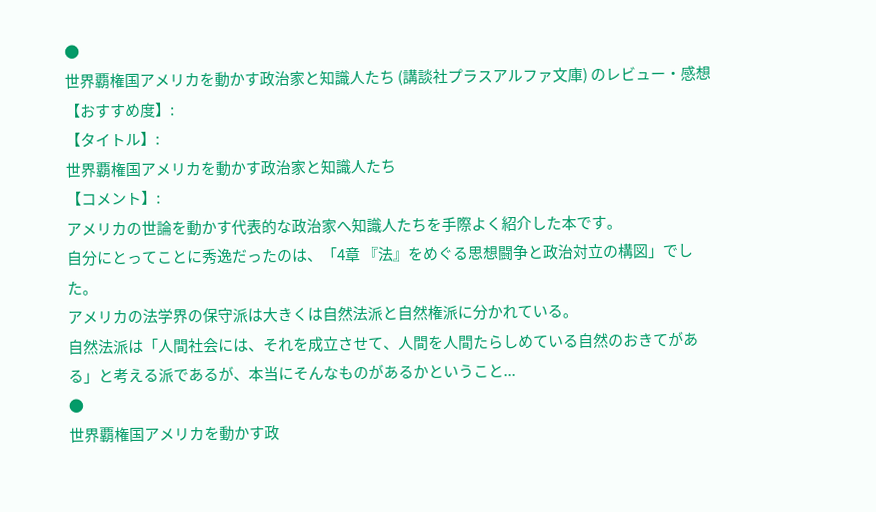●
世界覇権国アメリカを動かす政治家と知識人たち (講談社プラスアルファ文庫) のレビュー・感想
【おすすめ度】:
【タイトル】:
世界覇権国アメリカを動かす政治家と知識人たち
【コメント】:
アメリカの世論を動かす代表的な政治家へ知識人たちを手際よく紹介した本です。
自分にとってことに秀逸だったのは、「4章 『法』をめぐる思想闘争と政治対立の構図」でした。
アメリカの法学界の保守派は大きくは自然法派と自然権派に分かれている。
自然法派は「人間社会には、それを成立させて、人間を人間たらしめている自然のおきてがある」と考える派であるが、本当にそんなものがあるかということ...
●
世界覇権国アメリカを動かす政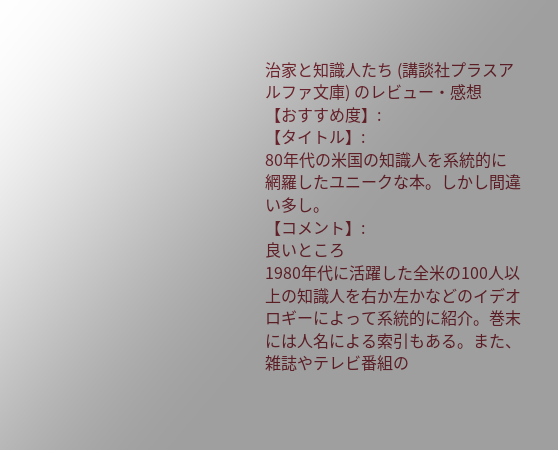治家と知識人たち (講談社プラスアルファ文庫) のレビュー・感想
【おすすめ度】:
【タイトル】:
80年代の米国の知識人を系統的に網羅したユニークな本。しかし間違い多し。
【コメント】:
良いところ
1980年代に活躍した全米の100人以上の知識人を右か左かなどのイデオロギーによって系統的に紹介。巻末には人名による索引もある。また、雑誌やテレビ番組の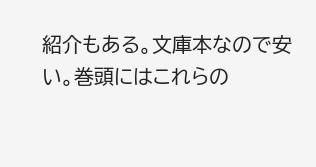紹介もある。文庫本なので安い。巻頭にはこれらの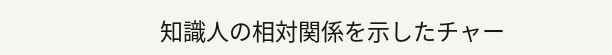知識人の相対関係を示したチャー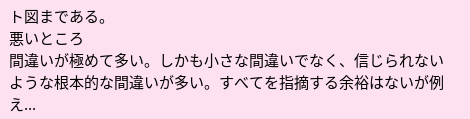ト図まである。
悪いところ
間違いが極めて多い。しかも小さな間違いでなく、信じられないような根本的な間違いが多い。すべてを指摘する余裕はないが例え...